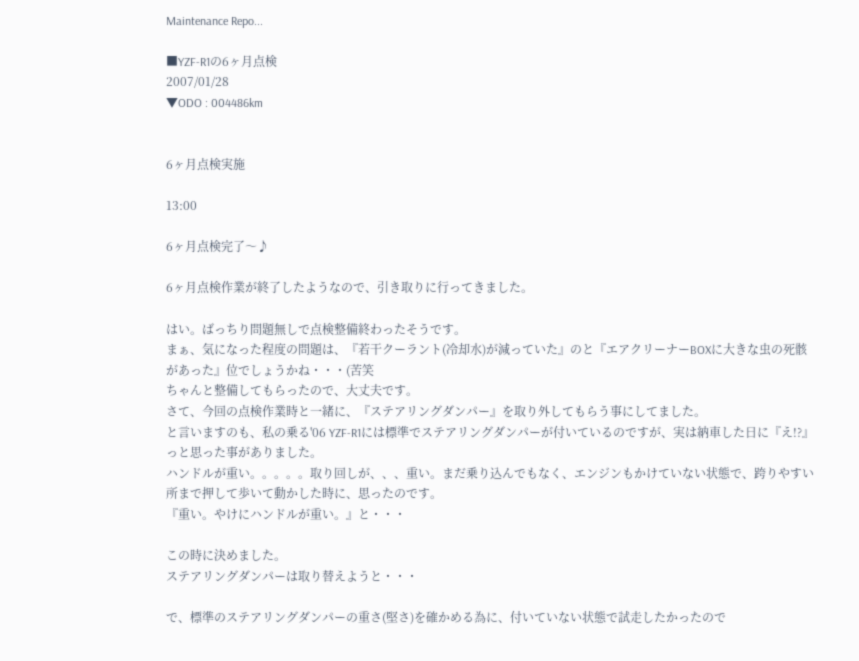Maintenance Repo...

■YZF-R1の6ヶ月点検
2007/01/28
▼ODO : 004486km


6ヶ月点検実施

13:00

6ヶ月点検完了〜♪

6ヶ月点検作業が終了したようなので、引き取りに行ってきました。

はい。ばっちり問題無しで点検整備終わったそうです。
まぁ、気になった程度の問題は、『若干クーラント(冷却水)が減っていた』のと『エアクリーナーBOXに大きな虫の死骸があった』位でしょうかね・・・(苦笑
ちゃんと整備してもらったので、大丈夫です。
さて、今回の点検作業時と一緒に、『ステアリングダンパー』を取り外してもらう事にしてました。
と言いますのも、私の乗る'06 YZF-R1には標準でステアリングダンパーが付いているのですが、実は納車した日に『え!?』っと思った事がありました。
ハンドルが重い。。。。。取り回しが、、、重い。まだ乗り込んでもなく、エンジンもかけていない状態で、跨りやすい所まで押して歩いて動かした時に、思ったのです。
『重い。やけにハンドルが重い。』と・・・

この時に決めました。
ステアリングダンパーは取り替えようと・・・

で、標準のステアリングダンパーの重さ(堅さ)を確かめる為に、付いていない状態で試走したかったので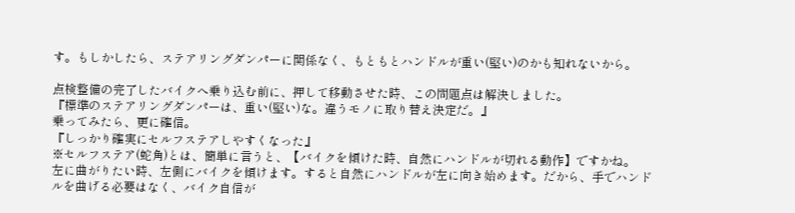す。もしかしたら、ステアリングダンパーに関係なく、もともとハンドルが重い(堅い)のかも知れないから。

点検整備の完了したバイクへ乗り込む前に、押して移動させた時、この問題点は解決しました。
『標準のステアリングダンパーは、重い(堅い)な。違うモノに取り替え決定だ。』
乗ってみたら、更に確信。
『しっかり確実にセルフステアしやすくなった』
※セルフステア(蛇角)とは、簡単に言うと、【バイクを傾けた時、自然にハンドルが切れる動作】ですかね。
左に曲がりたい時、左側にバイクを傾けます。すると自然にハンドルが左に向き始めます。だから、手でハンドルを曲げる必要はなく、バイク自信が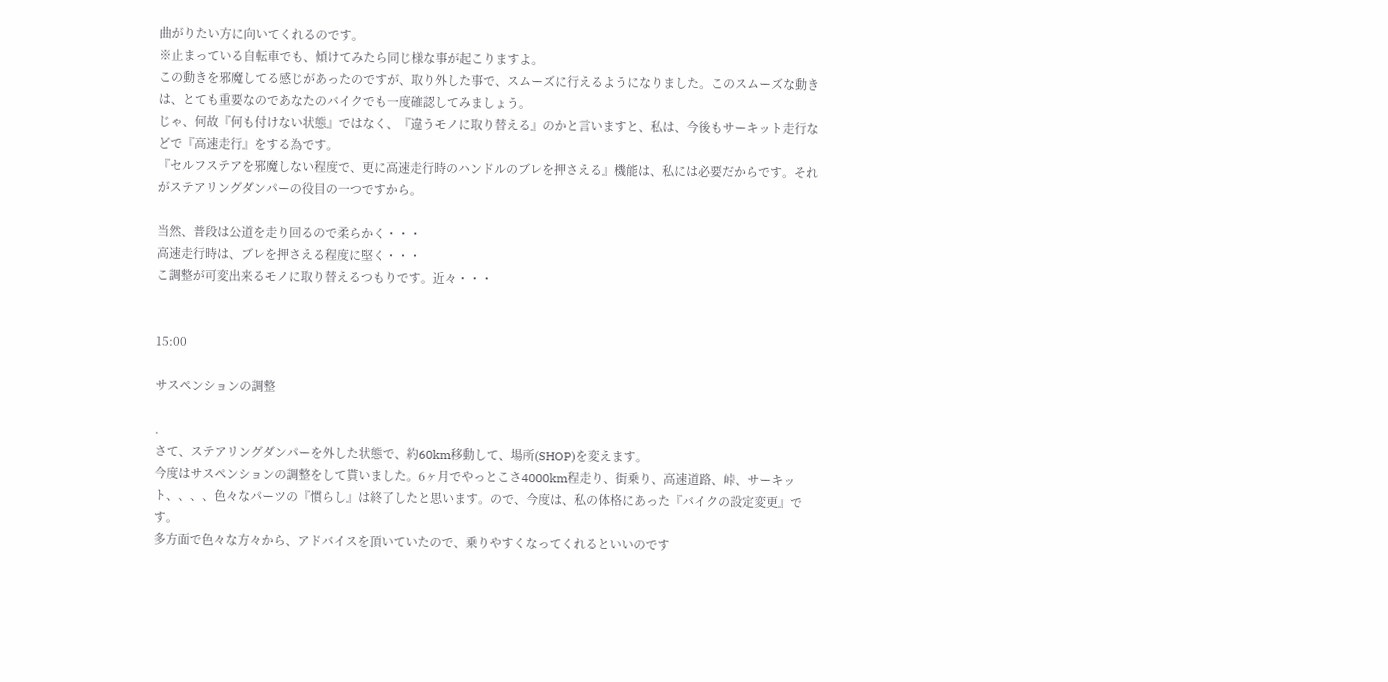曲がりたい方に向いてくれるのです。
※止まっている自転車でも、傾けてみたら同じ様な事が起こりますよ。
この動きを邪魔してる感じがあったのですが、取り外した事で、スムーズに行えるようになりました。このスムーズな動きは、とても重要なのであなたのバイクでも一度確認してみましょう。
じゃ、何故『何も付けない状態』ではなく、『違うモノに取り替える』のかと言いますと、私は、今後もサーキット走行などで『高速走行』をする為です。
『セルフステアを邪魔しない程度で、更に高速走行時のハンドルのブレを押さえる』機能は、私には必要だからです。それがステアリングダンパーの役目の一つですから。

当然、普段は公道を走り回るので柔らかく・・・
高速走行時は、ブレを押さえる程度に堅く・・・
こ調整が可変出来るモノに取り替えるつもりです。近々・・・


15:00

サスペンションの調整

.
さて、ステアリングダンパーを外した状態で、約60km移動して、場所(SHOP)を変えます。
今度はサスペンションの調整をして貰いました。6ヶ月でやっとこさ4000km程走り、街乗り、高速道路、峠、サーキット、、、、色々なパーツの『慣らし』は終了したと思います。ので、今度は、私の体格にあった『バイクの設定変更』です。
多方面で色々な方々から、アドバイスを頂いていたので、乗りやすくなってくれるといいのです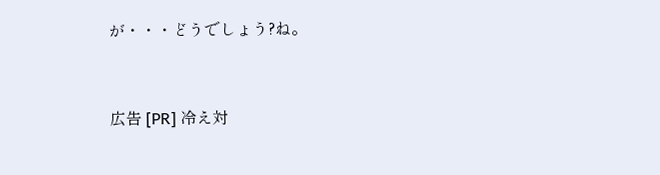が・・・どうでしょう?ね。


広告 [PR] 冷え対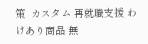策  カスタム 再就職支援 わけあり商品 無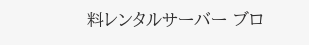料レンタルサーバー ブロ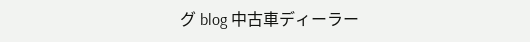グ blog 中古車ディーラー